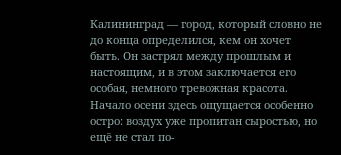Калининград — город, который словно не до конца определился, кем он хочет быть. Он застрял между прошлым и настоящим, и в этом заключается его особая, немного тревожная красота. Начало осени здесь ощущается особенно остро: воздух уже пропитан сыростью, но ещё не стал по-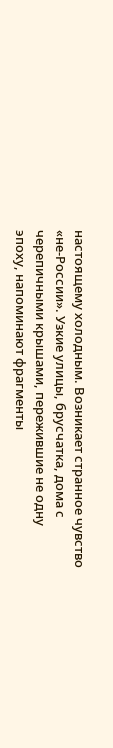настоящему холодным. Возникает странное чувство «не-России». Узкие улицы, брусчатка, дома с черепичными крышами, пережившие не одну эпоху, напоминают фрагменты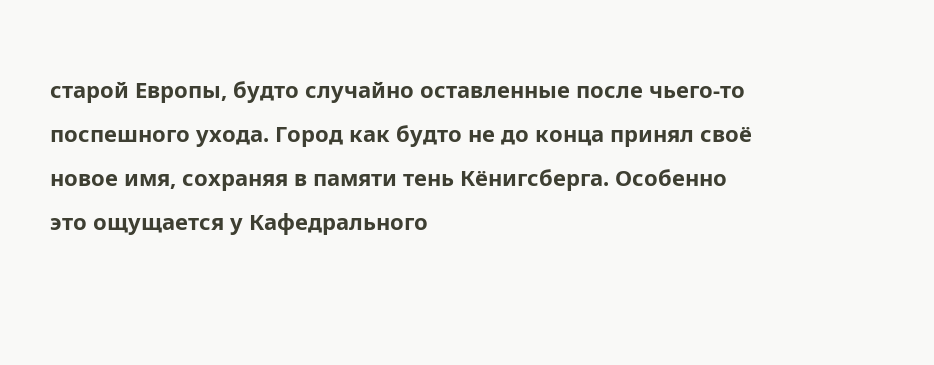старой Европы, будто случайно оставленные после чьего-то поспешного ухода. Город как будто не до конца принял своё новое имя, сохраняя в памяти тень Кёнигсберга. Особенно это ощущается у Кафедрального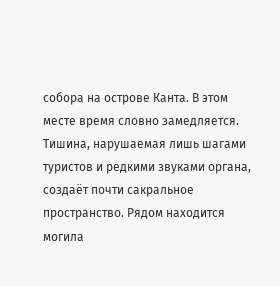собора на острове Канта. В этом месте время словно замедляется. Тишина, нарушаемая лишь шагами туристов и редкими звуками органа, создаёт почти сакральное пространство. Рядом находится могила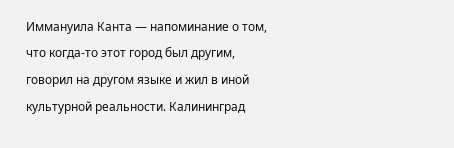Иммануила Канта — напоминание о том, что когда-то этот город был другим, говорил на другом языке и жил в иной культурной реальности. Калининград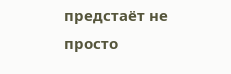предстаёт не просто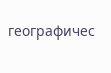географичес